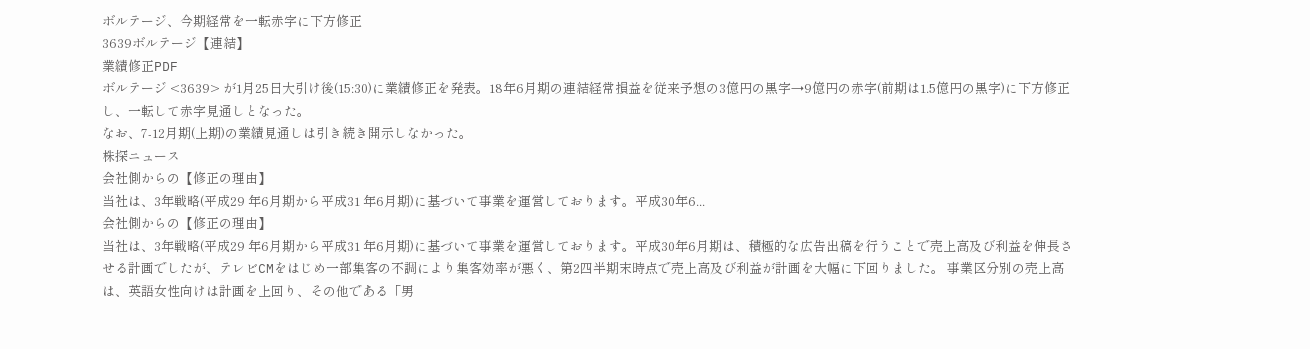ボルテージ、今期経常を一転赤字に下方修正
3639ボルテージ【連結】
業績修正PDF
ボルテージ <3639> が1月25日大引け後(15:30)に業績修正を発表。18年6月期の連結経常損益を従来予想の3億円の黒字→9億円の赤字(前期は1.5億円の黒字)に下方修正し、一転して赤字見通しとなった。
なお、7-12月期(上期)の業績見通しは引き続き開示しなかった。
株探ニュース
会社側からの【修正の理由】
当社は、3年戦略(平成29 年6月期から平成31 年6月期)に基づいて事業を運営しております。平成30年6...
会社側からの【修正の理由】
当社は、3年戦略(平成29 年6月期から平成31 年6月期)に基づいて事業を運営しております。平成30年6月期は、積極的な広告出稿を行うことで売上高及び利益を伸長させる計画でしたが、テレビCMをはじめ一部集客の不調により集客効率が悪く、第2四半期末時点で売上高及び利益が計画を大幅に下回りました。 事業区分別の売上高は、英語女性向けは計画を上回り、その他である「男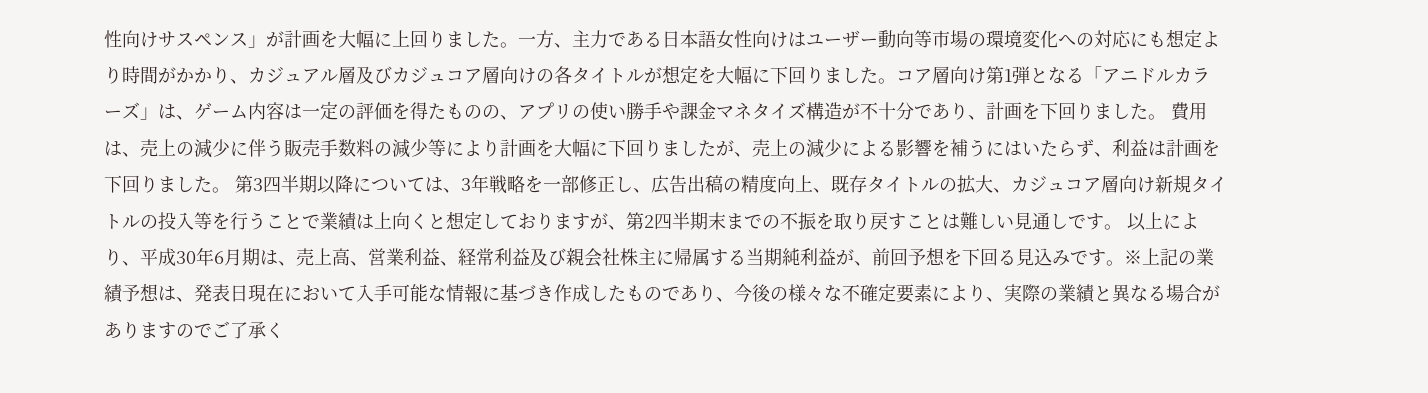性向けサスペンス」が計画を大幅に上回りました。一方、主力である日本語女性向けはユーザー動向等市場の環境変化への対応にも想定より時間がかかり、カジュアル層及びカジュコア層向けの各タイトルが想定を大幅に下回りました。コア層向け第1弾となる「アニドルカラーズ」は、ゲーム内容は一定の評価を得たものの、アプリの使い勝手や課金マネタイズ構造が不十分であり、計画を下回りました。 費用は、売上の減少に伴う販売手数料の減少等により計画を大幅に下回りましたが、売上の減少による影響を補うにはいたらず、利益は計画を下回りました。 第3四半期以降については、3年戦略を一部修正し、広告出稿の精度向上、既存タイトルの拡大、カジュコア層向け新規タイトルの投入等を行うことで業績は上向くと想定しておりますが、第2四半期末までの不振を取り戻すことは難しい見通しです。 以上により、平成30年6月期は、売上高、営業利益、経常利益及び親会社株主に帰属する当期純利益が、前回予想を下回る見込みです。※上記の業績予想は、発表日現在において入手可能な情報に基づき作成したものであり、今後の様々な不確定要素により、実際の業績と異なる場合がありますのでご了承く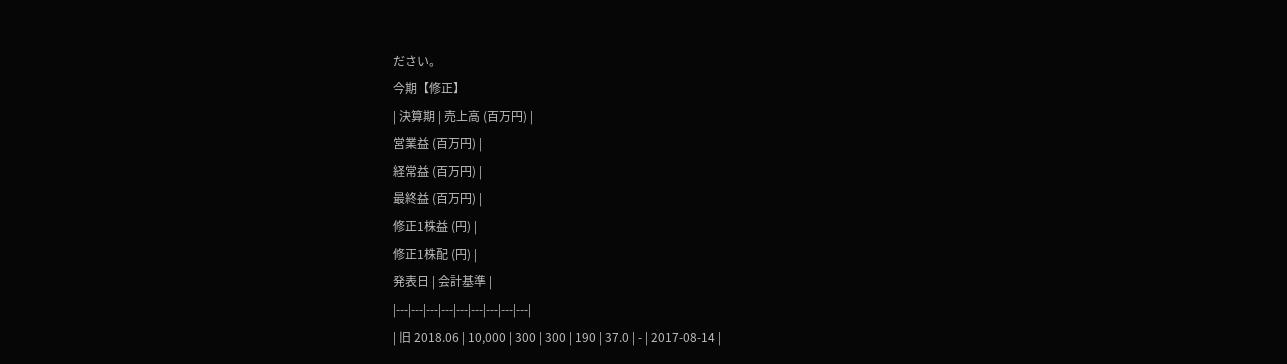ださい。
今期【修正】
| 決算期 | 売上高 (百万円) |
営業益 (百万円) |
経常益 (百万円) |
最終益 (百万円) |
修正1株益 (円) |
修正1株配 (円) |
発表日 | 会計基準 |
|---|---|---|---|---|---|---|---|---|
| 旧 2018.06 | 10,000 | 300 | 300 | 190 | 37.0 | - | 2017-08-14 |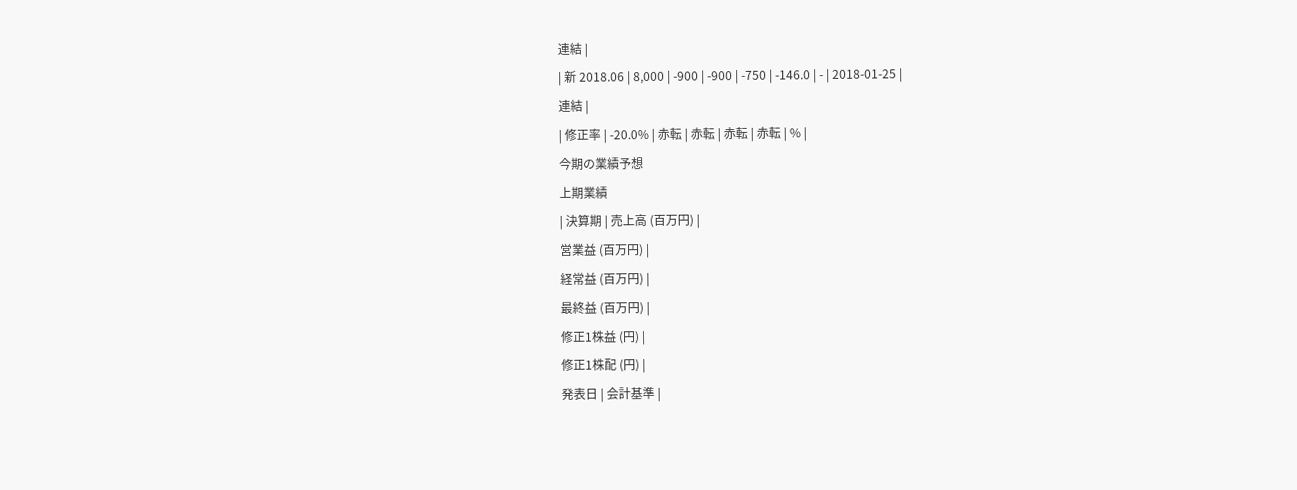連結 |
| 新 2018.06 | 8,000 | -900 | -900 | -750 | -146.0 | - | 2018-01-25 |
連結 |
| 修正率 | -20.0% | 赤転 | 赤転 | 赤転 | 赤転 | % |
今期の業績予想
上期業績
| 決算期 | 売上高 (百万円) |
営業益 (百万円) |
経常益 (百万円) |
最終益 (百万円) |
修正1株益 (円) |
修正1株配 (円) |
発表日 | 会計基準 |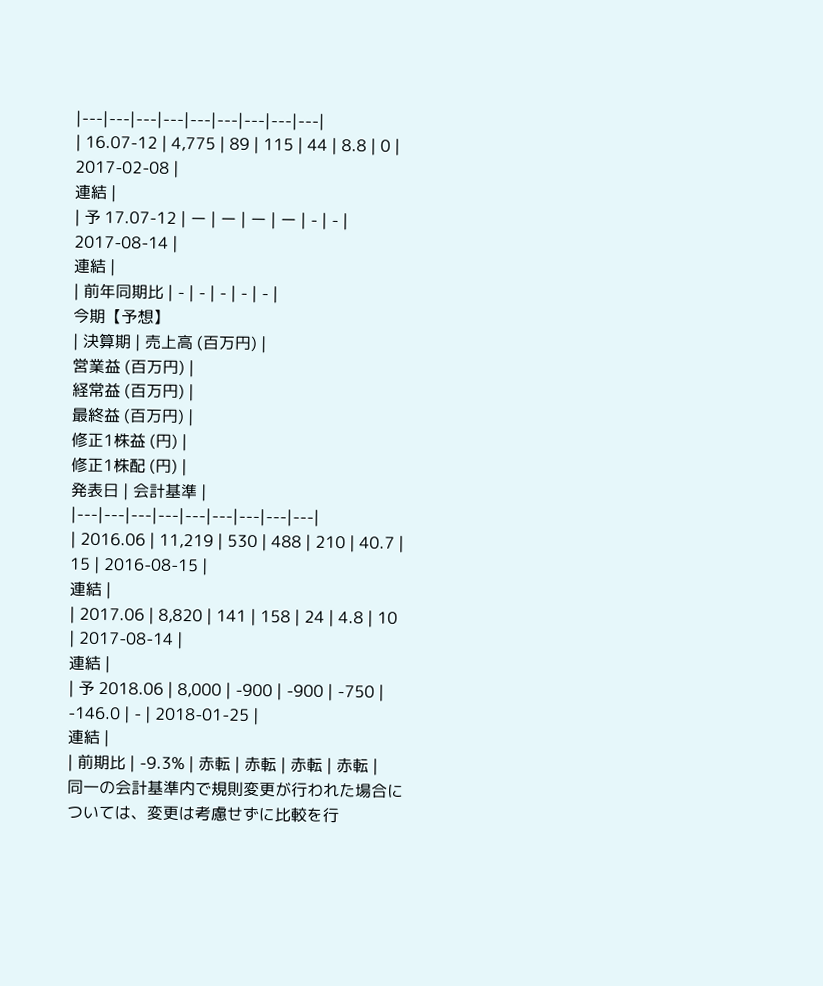|---|---|---|---|---|---|---|---|---|
| 16.07-12 | 4,775 | 89 | 115 | 44 | 8.8 | 0 | 2017-02-08 |
連結 |
| 予 17.07-12 | ー | ー | ー | ー | - | - | 2017-08-14 |
連結 |
| 前年同期比 | - | - | - | - | - |
今期【予想】
| 決算期 | 売上高 (百万円) |
営業益 (百万円) |
経常益 (百万円) |
最終益 (百万円) |
修正1株益 (円) |
修正1株配 (円) |
発表日 | 会計基準 |
|---|---|---|---|---|---|---|---|---|
| 2016.06 | 11,219 | 530 | 488 | 210 | 40.7 | 15 | 2016-08-15 |
連結 |
| 2017.06 | 8,820 | 141 | 158 | 24 | 4.8 | 10 | 2017-08-14 |
連結 |
| 予 2018.06 | 8,000 | -900 | -900 | -750 | -146.0 | - | 2018-01-25 |
連結 |
| 前期比 | -9.3% | 赤転 | 赤転 | 赤転 | 赤転 |
同一の会計基準内で規則変更が行われた場合については、変更は考慮せずに比較を行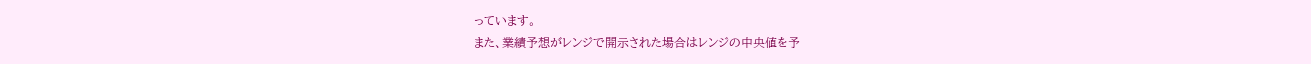っています。
また、業績予想がレンジで開示された場合はレンジの中央値を予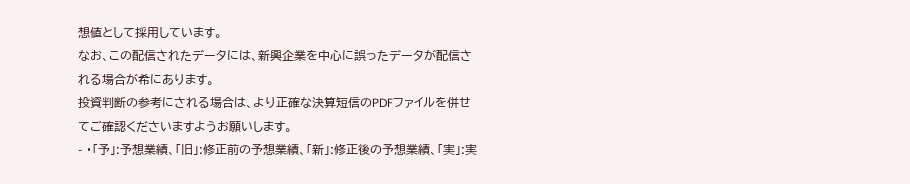想値として採用しています。
なお、この配信されたデータには、新興企業を中心に誤ったデータが配信される場合が希にあります。
投資判断の参考にされる場合は、より正確な決算短信のPDFファイルを併せてご確認くださいますようお願いします。
- ・「予」:予想業績、「旧」:修正前の予想業績、「新」:修正後の予想業績、「実」:実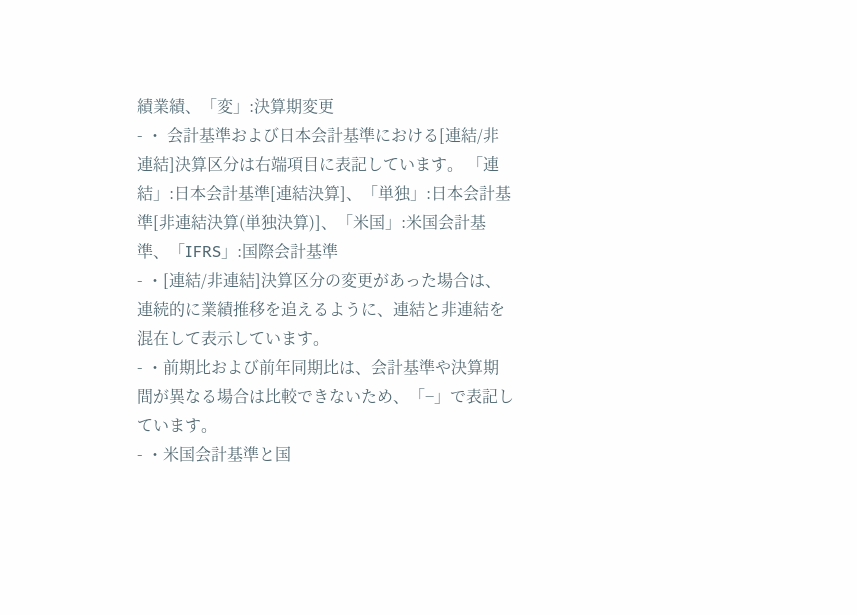績業績、「変」:決算期変更
- ・ 会計基準および日本会計基準における[連結/非連結]決算区分は右端項目に表記しています。 「連結」:日本会計基準[連結決算]、「単独」:日本会計基準[非連結決算(単独決算)]、「米国」:米国会計基準、「IFRS」:国際会計基準
- ・[連結/非連結]決算区分の変更があった場合は、連続的に業績推移を追えるように、連結と非連結を混在して表示しています。
- ・前期比および前年同期比は、会計基準や決算期間が異なる場合は比較できないため、「−」で表記しています。
- ・米国会計基準と国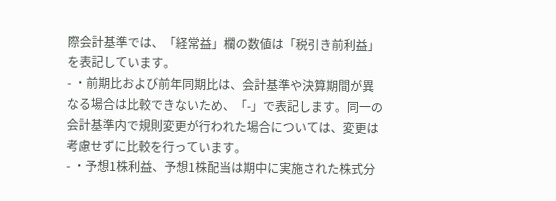際会計基準では、「経常益」欄の数値は「税引き前利益」を表記しています。
- ・前期比および前年同期比は、会計基準や決算期間が異なる場合は比較できないため、「-」で表記します。同一の会計基準内で規則変更が行われた場合については、変更は考慮せずに比較を行っています。
- ・予想1株利益、予想1株配当は期中に実施された株式分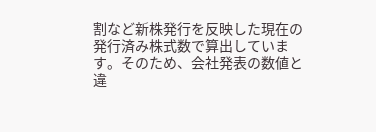割など新株発行を反映した現在の発行済み株式数で算出しています。そのため、会社発表の数値と違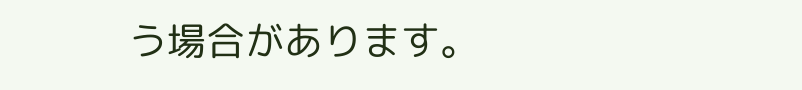う場合があります。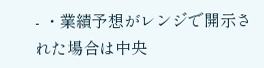- ・業績予想がレンジで開示された場合は中央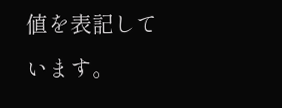値を表記しています。